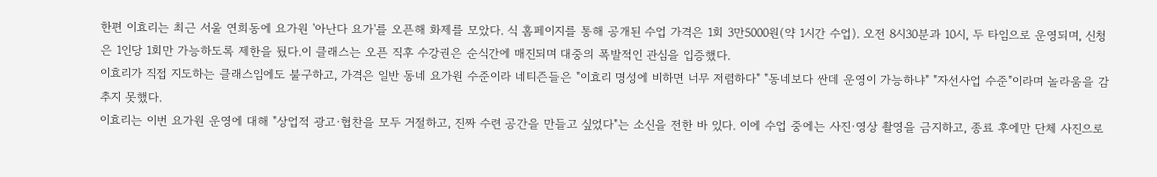한편 이효리는 최근 서울 연희동에 요가원 '아난다 요가'를 오픈해 화제를 모았다. 식 홈페이지를 통해 공개된 수업 가격은 1회 3만5000원(약 1시간 수업). 오전 8시30분과 10시, 두 타임으로 운영되며, 신청은 1인당 1회만 가능하도록 제한을 뒀다.이 클래스는 오픈 직후 수강권은 순식간에 매진되며 대중의 폭발적인 관심을 입증했다.
이효리가 직접 지도하는 클래스임에도 불구하고, 가격은 일반 동네 요가원 수준이라 네티즌들은 "이효리 명성에 비하면 너무 저렴하다" "동네보다 싼데 운영이 가능하냐" "자선사업 수준"이라며 놀라움을 감추지 못했다.
이효리는 이번 요가원 운영에 대해 "상업적 광고·협찬을 모두 거절하고, 진짜 수련 공간을 만들고 싶었다"는 소신을 전한 바 있다. 이에 수업 중에는 사진·영상 촬영을 금지하고, 종료 후에만 단체 사진으로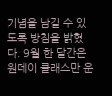기념을 남길 수 있도록 방침을 밝혔다. 9월 한 달간은 원데이 클래스만 운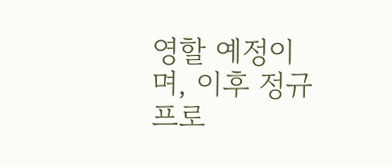영할 예정이며, 이후 정규 프로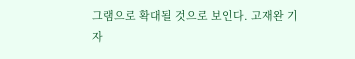그램으로 확대될 것으로 보인다. 고재완 기자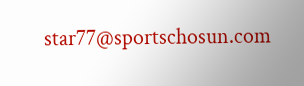star77@sportschosun.com